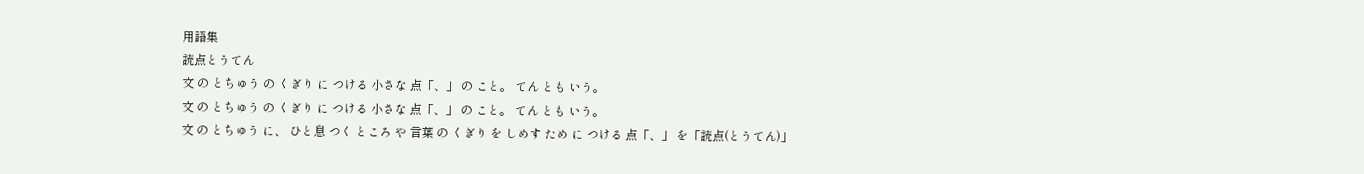用語集
読点とうてん
文 の とちゅう の くぎり に つける 小さな 点「、」 の こと。 てん とも いう。
文 の とちゅう の くぎり に つける 小さな 点「、」 の こと。 てん とも いう。
文 の とちゅう に、 ひと息 つく ところ や 言葉 の くぎり を しめす ため に つける 点「、」 を「読点(とうてん)」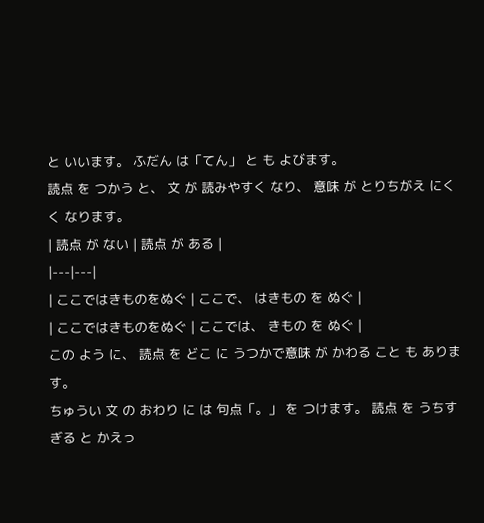と いいます。 ふだん は「てん」 と も よびます。
読点 を つかう と、 文 が 読みやすく なり、 意味 が とりちがえ にくく なります。
| 読点 が ない | 読点 が ある |
|---|---|
| ここではきものをぬぐ | ここで、 はきもの を ぬぐ |
| ここではきものをぬぐ | ここでは、 きもの を ぬぐ |
この よう に、 読点 を どこ に うつかで意味 が かわる こと も あります。
ちゅうい 文 の おわり に は 句点「。」 を つけます。 読点 を うちすぎる と かえっ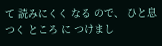て 読みにくく なる ので、 ひと息 つく ところ に つけまし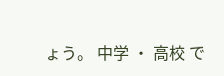ょう。 中学 ・ 高校 で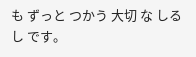も ずっと つかう 大切 な しるし です。